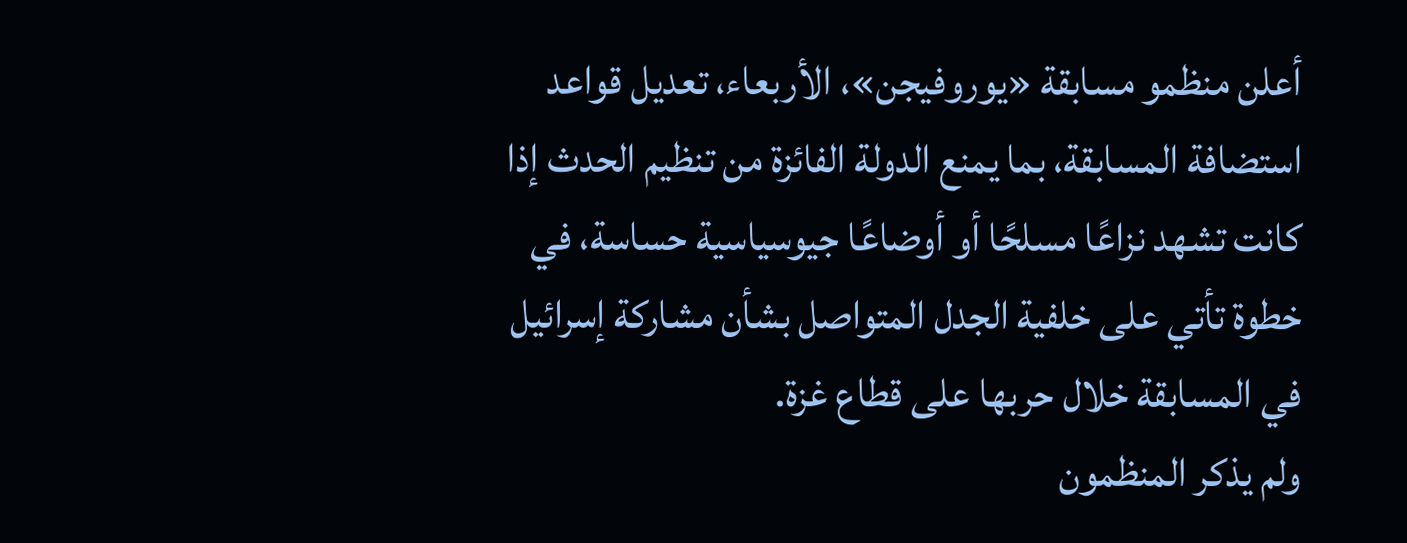أعلن منظمو مسابقة «يوروفيجن»، الأربعاء، تعديل قواعد استضافة المسابقة، بما يمنع الدولة الفائزة من تنظيم الحدث إذا كانت تشهد نزاعًا مسلحًا أو أوضاعًا جيوسياسية حساسة، في خطوة تأتي على خلفية الجدل المتواصل بشأن مشاركة إسرائيل في المسابقة خلال حربها على قطاع غزة.
ولم يذكر المنظمون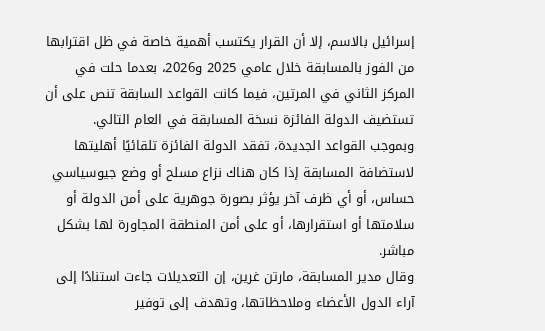إسرائيل بالاسم، إلا أن القرار يكتسب أهمية خاصة في ظل اقترابها من الفوز بالمسابقة خلال عامي 2025 و2026، بعدما حلت في المركز الثاني في المرتين، فيما كانت القواعد السابقة تنص على أن تستضيف الدولة الفائزة نسخة المسابقة في العام التالي.
وبموجب القواعد الجديدة، تفقد الدولة الفائزة تلقائيًا أهليتها لاستضافة المسابقة إذا كان هناك نزاع مسلح أو وضع جيوسياسي حساس، أو أي ظرف آخر يؤثر بصورة جوهرية على أمن الدولة أو سلامتها أو استقرارها، أو على أمن المنطقة المجاورة لها بشكل مباشر.
وقال مدير المسابقة، مارتن غرين، إن التعديلات جاءت استنادًا إلى آراء الدول الأعضاء وملاحظاتها، وتهدف إلى توفير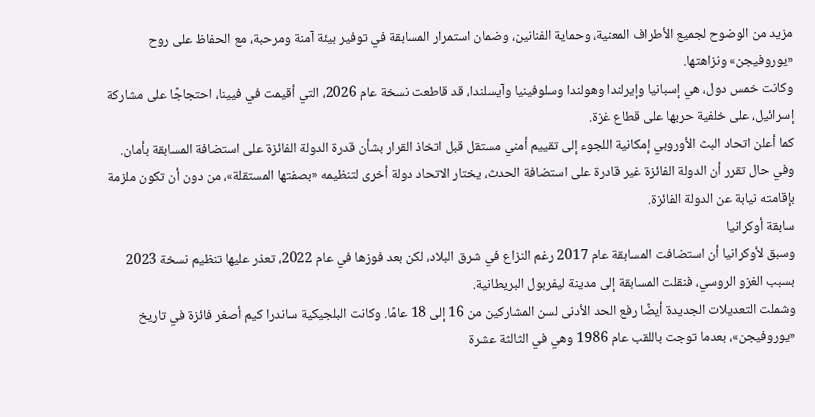مزيد من الوضوح لجميع الأطراف المعنية، وحماية الفنانين، وضمان استمرار المسابقة في توفير بيئة آمنة ومرحبة، مع الحفاظ على روح «يوروفيجن» ونزاهتها.
وكانت خمس دول، هي إسبانيا وإيرلندا وهولندا وسلوفينيا وآيسلندا، قد قاطعت نسخة عام 2026، التي أقيمت في فيينا، احتجاجًا على مشاركة إسرائيل، على خلفية حربها على قطاع غزة.
كما أعلن اتحاد البث الأوروبي إمكانية اللجوء إلى تقييم أمني مستقل قبل اتخاذ القرار بشأن قدرة الدولة الفائزة على استضافة المسابقة بأمان.
وفي حال تقرر أن الدولة الفائزة غير قادرة على استضافة الحدث، يختار الاتحاد دولة أخرى لتنظيمه «بصفتها المستقلة»، من دون أن تكون ملزمة بإقامته نيابة عن الدولة الفائزة.
سابقة أوكرانيا
وسبق لأوكرانيا أن استضافت المسابقة عام 2017 رغم النزاع في شرق البلاد، لكن بعد فوزها في عام 2022، تعذر عليها تنظيم نسخة 2023 بسبب الغزو الروسي، فنقلت المسابقة إلى مدينة ليفربول البريطانية.
وشملت التعديلات الجديدة أيضًا رفع الحد الأدنى لسن المشاركين من 16 إلى 18 عامًا. وكانت البلجيكية ساندرا كيم أصغر فائزة في تاريخ «يوروفيجن»، بعدما توجت باللقب عام 1986 وهي في الثالثة عشرة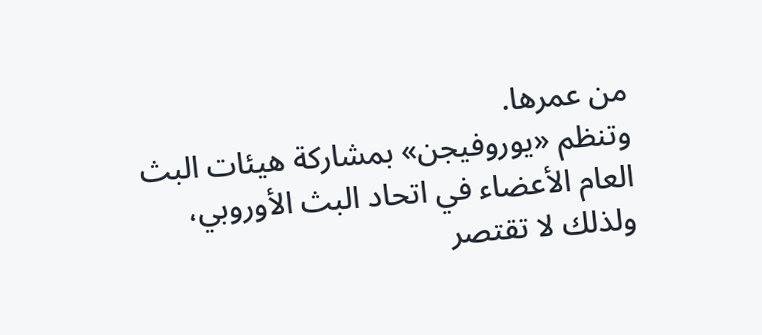من عمرها.
وتنظم «يوروفيجن» بمشاركة هيئات البث العام الأعضاء في اتحاد البث الأوروبي، ولذلك لا تقتصر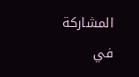المشاركة في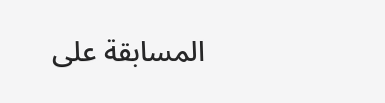المسابقة على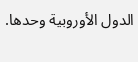الدول الأوروبية وحدها.